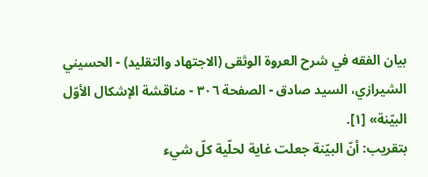بيان الفقه في شرح العروة الوثقى (الاجتهاد والتقليد) - الحسيني الشيرازي، السيد صادق - الصفحة ٣٠٦ - مناقشة الإشكال الأوّل
البيّنة» [١].
بتقريب: أنّ البيّنة جعلت غاية لحلّية كلّ شيء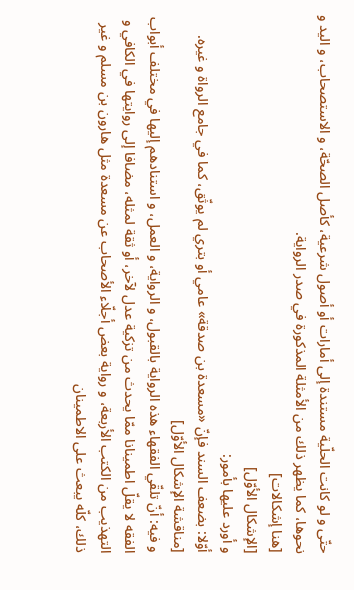حتّى و لو كانت الحلّية مستندة إلى أمارات أو أصول شرعية، كأصل الصحّة، و الاستصحاب، و اليد و نحوها، كما يظهر ذلك من الأمثلة المذكورة في صدر الرواية.
[هنا إشكالات]
[الإشكال الأوّل]
و أورد عليها بأمور:
أوّلا: بضعف السند فإنّ «مسعدة بن صدقة» عامي أو بتري لم يوثّق، كما في جامع الرواة و غيره.
[مناقشة الإشكال الأوّل]
و فيه: أنّ تلقّي الفقهاء هذه الرواية بالقبول، و الرواية، و العمل، و استنادهم إليها في مختلف أبواب الفقه لا يقلّ اطمينانا ممّا يحدث من تزكية عدل لآخر، أو ثقة لمثله، مضافا إلى روايتها في الكافي و التهذيب من الكتب الأربعة، و رواية بعض أجلّاء الأصحاب عن مسعدة مثل هارون بن مسلم و غير ذلك، كلّه يبعث على الاطمينان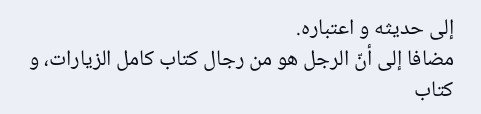إلى حديثه و اعتباره.
مضافا إلى أنّ الرجل هو من رجال كتاب كامل الزيارات، و كتاب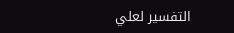التفسير لعلي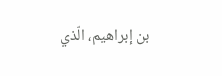بن إبراهيم، الّذي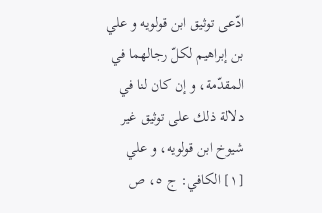ادّعى توثيق ابن قولويه و علي بن إبراهيم لكلّ رجالهما في المقدّمة، و إن كان لنا في دلالة ذلك على توثيق غير شيوخ ابن قولويه، و علي
[١] الكافي: ج ٥، ص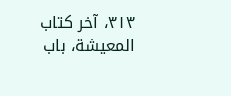٣١٣، آخر كتاب المعيشة، باب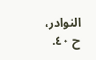النوادر، ح ٤٠.